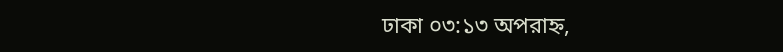ঢাকা ০৩:১৩ অপরাহ্ন,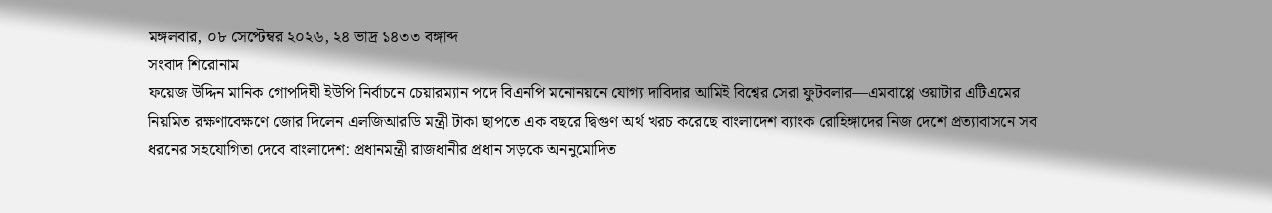মঙ্গলবার, ০৮ সেপ্টেম্বর ২০২৬, ২৪ ভাদ্র ১৪৩৩ বঙ্গাব্দ
সংবাদ শিরোনাম
ফয়েজ উদ্দিন মানিক গোপদিঘী ইউপি নির্বাচনে চেয়ারম্যান পদে বিএনপি মনোনয়নে যোগ্য দাবিদার আমিই বিশ্বের সেরা ফুটবলার—এমবাপ্পে ওয়াটার এটিএমের নিয়মিত রক্ষণাবেক্ষণে জোর দিলেন এলজিআরডি মন্ত্রী টাকা ছাপতে এক বছরে দ্বিগুণ অর্থ খরচ করেছে বাংলাদেশ ব্যাংক রোহিঙ্গাদের নিজ দেশে প্রত্যাবাসনে সব ধরনের সহযোগিতা দেবে বাংলাদেশ: প্রধানমন্ত্রী রাজধানীর প্রধান সড়কে অননুমোদিত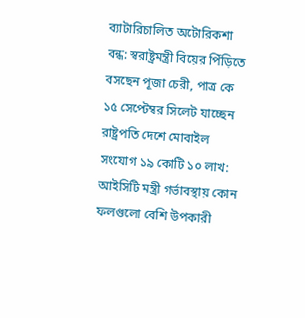ব্যাটারিচালিত অটোরিকশা বন্ধ: স্বরাষ্ট্রমন্ত্রী বিয়ের পিঁড়িতে বসছেন পূজা চেরী, পাত্র কে ১৫ সেপ্টেম্বর সিলেট যাচ্ছেন রাষ্ট্রপতি দেশে মোবাইল সংযোগ ১৯ কোটি ১০ লাখ: আইসিটি মন্ত্রী গর্ভাবস্থায় কোন ফলগুলো বেশি উপকারী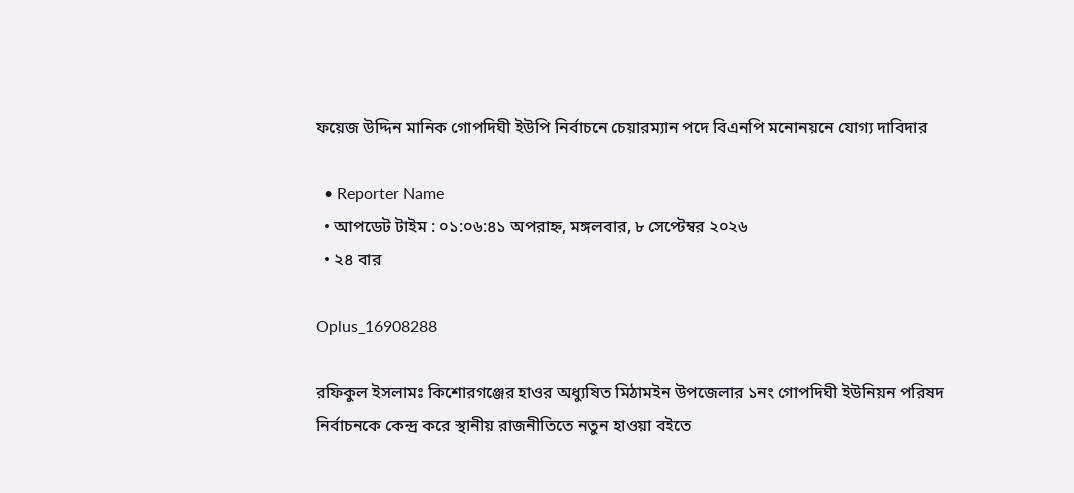ফয়েজ উদ্দিন মানিক গোপদিঘী ইউপি নির্বাচনে চেয়ারম্যান পদে বিএনপি মনোনয়নে যোগ্য দাবিদার

  • Reporter Name
  • আপডেট টাইম : ০১:০৬:৪১ অপরাহ্ন, মঙ্গলবার, ৮ সেপ্টেম্বর ২০২৬
  • ২৪ বার

Oplus_16908288

রফিকুল ইসলামঃ কিশোরগঞ্জের হাওর অধ্যুষিত মিঠামইন উপজেলার ১নং গোপদিঘী ইউনিয়ন পরিষদ নির্বাচনকে কেন্দ্র করে স্থানীয় রাজনীতিতে নতুন হাওয়া বইতে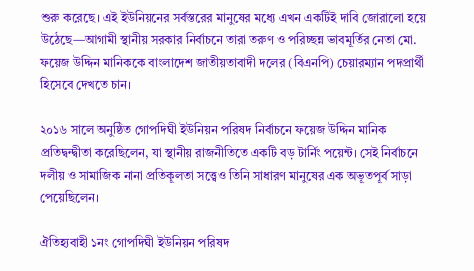শুরু করেছে। এই ইউনিয়নের সর্বস্তরের মানুষের মধ্যে এখন একটিই দাবি জোরালো হয়ে উঠেছে—আগামী স্থানীয় সরকার নির্বাচনে তারা তরুণ ও পরিচ্ছন্ন ভাবমূর্তির নেতা মো. ফয়েজ উদ্দিন মানিককে বাংলাদেশ জাতীয়তাবাদী দলের (বিএনপি) চেয়ারম্যান পদপ্রার্থী হিসেবে দেখতে চান।

২০১৬ সালে অনুষ্ঠিত গোপদিঘী ইউনিয়ন পরিষদ নির্বাচনে ফয়েজ উদ্দিন মানিক প্রতিদ্বন্দ্বীতা করেছিলেন, যা স্থানীয় রাজনীতিতে একটি বড় টার্নিং পয়েন্ট। সেই নির্বাচনে দলীয় ও সামাজিক নানা প্রতিকূলতা সত্ত্বেও তিনি সাধারণ মানুষের এক অভূতপূর্ব সাড়া পেয়েছিলেন।

ঐতিহ্যবাহী ১নং গোপদিঘী ইউনিয়ন পরিষদ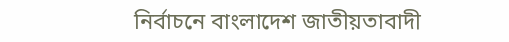নির্বাচনে বাংলাদেশ জাতীয়তাবাদী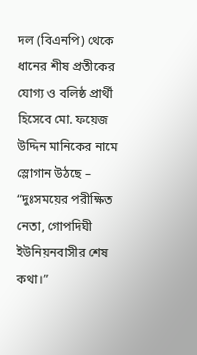দল (বিএনপি) থেকে ধানের শীষ প্রতীকের যোগ্য ও বলিষ্ঠ প্রার্থী হিসেবে মো. ফয়েজ উদ্দিন মানিকের নামে স্লোগান উঠছে – “দুঃসময়ের পরীক্ষিত নেতা, গোপদিঘী ইউনিয়নবাসীর শেষ কথা।”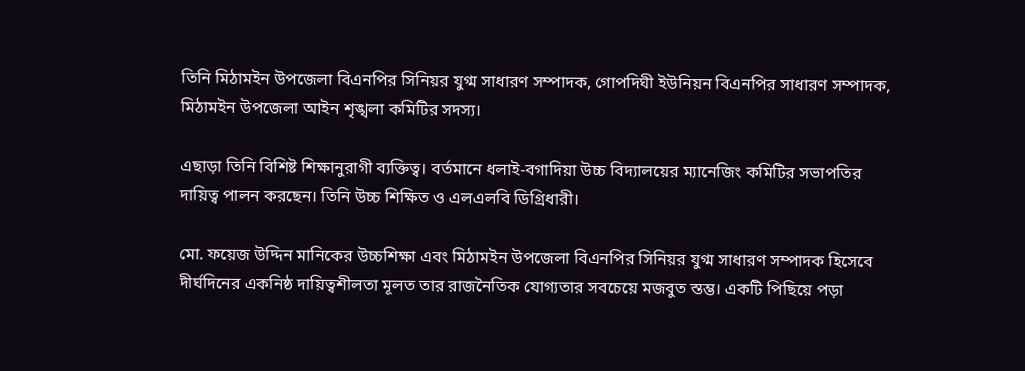তিনি মিঠামইন উপজেলা বিএনপির সিনিয়র যুগ্ম সাধারণ সম্পাদক, গোপদিঘী ইউনিয়ন বিএনপির সাধারণ সম্পাদক, মিঠামইন উপজেলা আইন শৃঙ্খলা কমিটির সদস্য।

এছাড়া তিনি বিশিষ্ট শিক্ষানুরাগী ব্যক্তিত্ব। বর্তমানে ধলাই-বগাদিয়া উচ্চ বিদ্যালয়ের ম্যানেজিং কমিটির সভাপতির দায়িত্ব পালন করছেন। তিনি উচ্চ শিক্ষিত ও এলএলবি ডিগ্রিধারী।

মো. ফয়েজ উদ্দিন মানিকের উচ্চশিক্ষা এবং মিঠামইন উপজেলা বিএনপির সিনিয়র যুগ্ম সাধারণ সম্পাদক হিসেবে দীর্ঘদিনের একনিষ্ঠ দায়িত্বশীলতা মূলত তার রাজনৈতিক যোগ্যতার সবচেয়ে মজবুত স্তম্ভ। একটি পিছিয়ে পড়া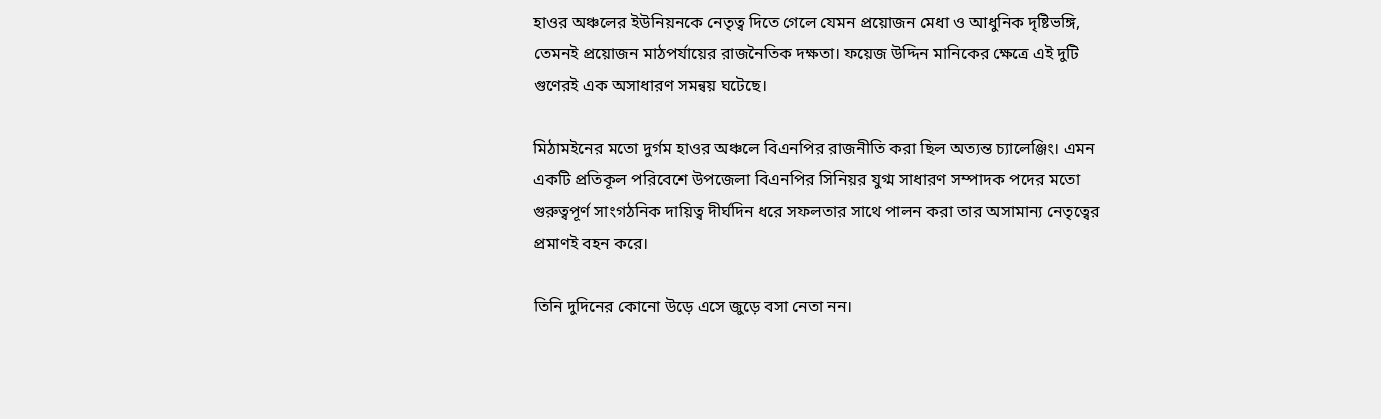হাওর অঞ্চলের ইউনিয়নকে নেতৃত্ব দিতে গেলে যেমন প্রয়োজন মেধা ও আধুনিক দৃষ্টিভঙ্গি, তেমনই প্রয়োজন মাঠপর্যায়ের রাজনৈতিক দক্ষতা। ফয়েজ উদ্দিন মানিকের ক্ষেত্রে এই দুটি গুণেরই এক অসাধারণ সমন্বয় ঘটেছে।

মিঠামইনের মতো দুর্গম হাওর অঞ্চলে বিএনপির রাজনীতি করা ছিল অত্যন্ত চ্যালেঞ্জিং। এমন একটি প্রতিকূল পরিবেশে উপজেলা বিএনপির সিনিয়র যুগ্ম সাধারণ সম্পাদক পদের মতো গুরুত্বপূর্ণ সাংগঠনিক দায়িত্ব দীর্ঘদিন ধরে সফলতার সাথে পালন করা তার অসামান্য নেতৃত্বের প্রমাণই বহন করে।

তিনি দুদিনের কোনো উড়ে এসে জুড়ে বসা নেতা নন।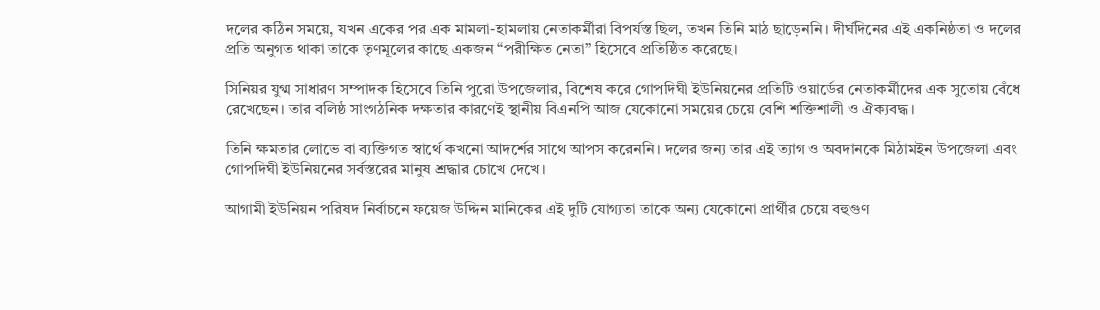দলের কঠিন সময়ে, যখন একের পর এক মামলা-হামলায় নেতাকর্মীরা বিপর্যস্ত ছিল, তখন তিনি মাঠ ছাড়েননি। দীর্ঘদিনের এই একনিষ্ঠতা ও দলের প্রতি অনুগত থাকা তাকে তৃণমূলের কাছে একজন “পরীক্ষিত নেতা” হিসেবে প্রতিষ্ঠিত করেছে।

সিনিয়র যুগ্ম সাধারণ সম্পাদক হিসেবে তিনি পুরো উপজেলার, বিশেষ করে গোপদিঘী ইউনিয়নের প্রতিটি ওয়ার্ডের নেতাকর্মীদের এক সুতোয় বেঁধে রেখেছেন। তার বলিষ্ঠ সাংগঠনিক দক্ষতার কারণেই স্থানীয় বিএনপি আজ যেকোনো সময়ের চেয়ে বেশি শক্তিশালী ও ঐক্যবদ্ধ।

তিনি ক্ষমতার লোভে বা ব্যক্তিগত স্বার্থে কখনো আদর্শের সাথে আপস করেননি। দলের জন্য তার এই ত্যাগ ও অবদানকে মিঠামইন উপজেলা এবং গোপদিঘী ইউনিয়নের সর্বস্তরের মানুষ শ্রদ্ধার চোখে দেখে।

আগামী ইউনিয়ন পরিষদ নির্বাচনে ফয়েজ উদ্দিন মানিকের এই দুটি যোগ্যতা তাকে অন্য যেকোনো প্রার্থীর চেয়ে বহুগুণ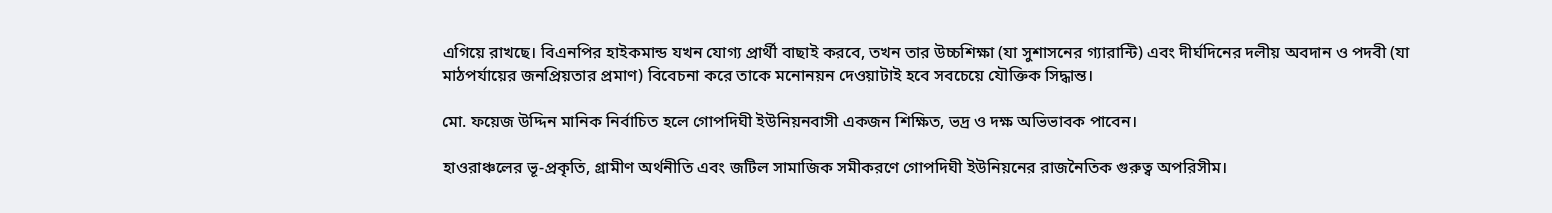এগিয়ে রাখছে। বিএনপির হাইকমান্ড যখন যোগ্য প্রার্থী বাছাই করবে, তখন তার উচ্চশিক্ষা (যা সুশাসনের গ্যারান্টি) এবং দীর্ঘদিনের দলীয় অবদান ও পদবী (যা মাঠপর্যায়ের জনপ্রিয়তার প্রমাণ) বিবেচনা করে তাকে মনোনয়ন দেওয়াটাই হবে সবচেয়ে যৌক্তিক সিদ্ধান্ত।

মো. ফয়েজ উদ্দিন মানিক নির্বাচিত হলে গোপদিঘী ইউনিয়নবাসী একজন শিক্ষিত, ভদ্র ও দক্ষ অভিভাবক পাবেন।

হাওরাঞ্চলের ভূ-প্রকৃতি, গ্রামীণ অর্থনীতি এবং জটিল সামাজিক সমীকরণে গোপদিঘী ইউনিয়নের রাজনৈতিক গুরুত্ব অপরিসীম।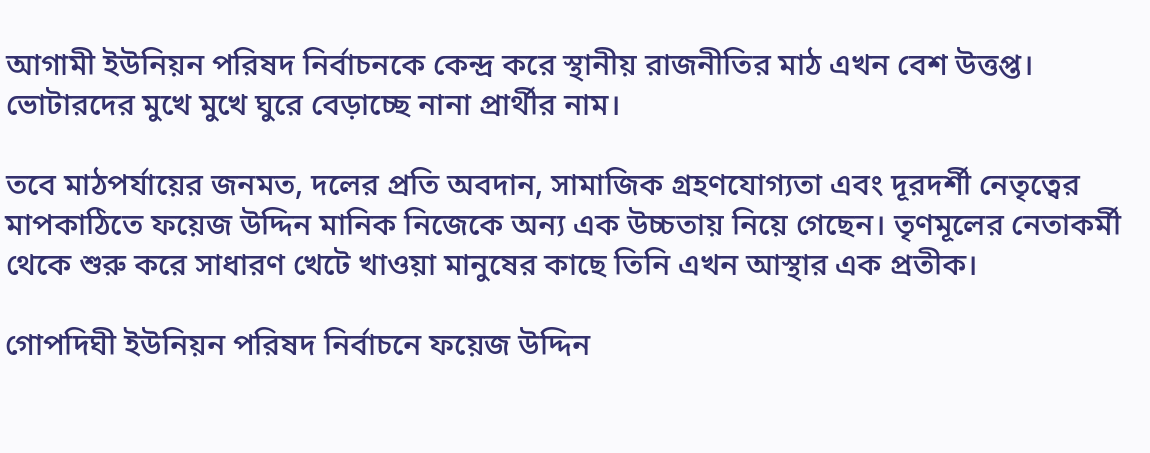আগামী ইউনিয়ন পরিষদ নির্বাচনকে কেন্দ্র করে স্থানীয় রাজনীতির মাঠ এখন বেশ উত্তপ্ত। ভোটারদের মুখে মুখে ঘুরে বেড়াচ্ছে নানা প্রার্থীর নাম।

তবে মাঠপর্যায়ের জনমত, দলের প্রতি অবদান, সামাজিক গ্রহণযোগ্যতা এবং দূরদর্শী নেতৃত্বের মাপকাঠিতে ফয়েজ উদ্দিন মানিক নিজেকে অন্য এক উচ্চতায় নিয়ে গেছেন। তৃণমূলের নেতাকর্মী থেকে শুরু করে সাধারণ খেটে খাওয়া মানুষের কাছে তিনি এখন আস্থার এক প্রতীক।

গোপদিঘী ইউনিয়ন পরিষদ নির্বাচনে ফয়েজ উদ্দিন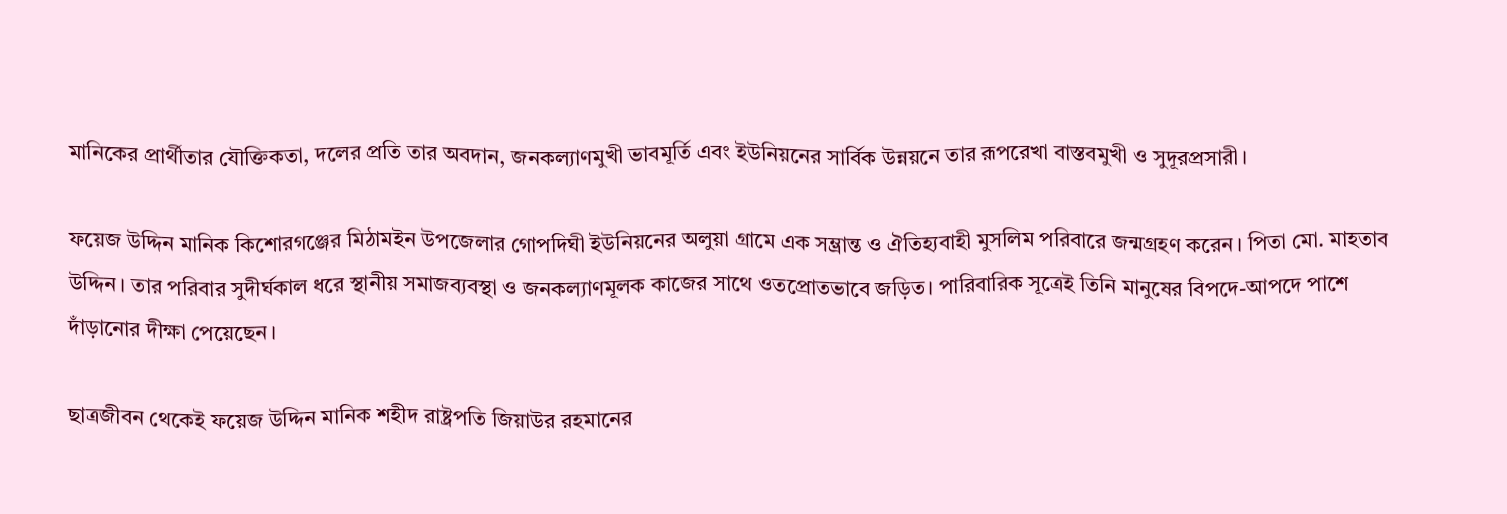মানিকের প্রার্থীতার যৌক্তিকতা, দলের প্রতি তার অবদান, জনকল্যাণমুখী ভাবমূর্তি এবং ইউনিয়নের সার্বিক উন্নয়নে তার রূপরেখা বাস্তবমুখী ও সুদূরপ্রসারী।

ফয়েজ উদ্দিন মানিক কিশোরগঞ্জের মিঠামইন উপজেলার গোপদিঘী ইউনিয়নের অলুয়া গ্রামে এক সম্ভ্রান্ত ও ঐতিহ্যবাহী মুসলিম পরিবারে জন্মগ্রহণ করেন। পিতা মো. মাহতাব উদ্দিন। তার পরিবার সুদীর্ঘকাল ধরে স্থানীয় সমাজব্যবস্থা ও জনকল্যাণমূলক কাজের সাথে ওতপ্রোতভাবে জড়িত। পারিবারিক সূত্রেই তিনি মানুষের বিপদে-আপদে পাশে দাঁড়ানোর দীক্ষা পেয়েছেন।

ছাত্রজীবন থেকেই ফয়েজ উদ্দিন মানিক শহীদ রাষ্ট্রপতি জিয়াউর রহমানের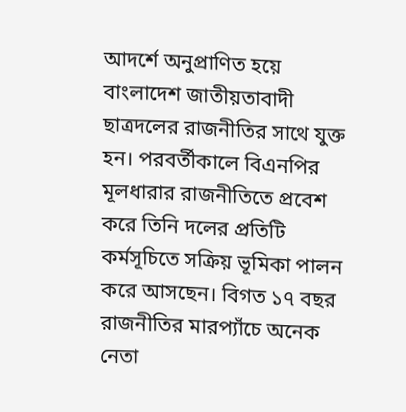আদর্শে অনুপ্রাণিত হয়ে বাংলাদেশ জাতীয়তাবাদী ছাত্রদলের রাজনীতির সাথে যুক্ত হন। পরবর্তীকালে বিএনপির মূলধারার রাজনীতিতে প্রবেশ করে তিনি দলের প্রতিটি কর্মসূচিতে সক্রিয় ভূমিকা পালন করে আসছেন। বিগত ১৭ বছর রাজনীতির মারপ্যাঁচে অনেক নেতা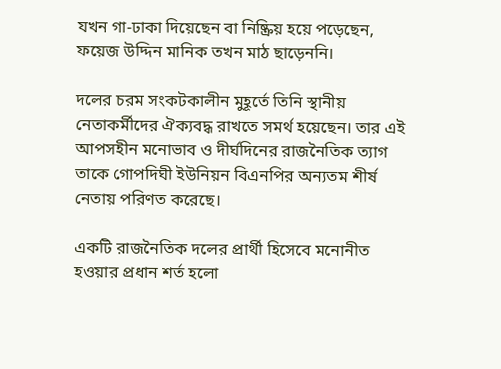যখন গা-ঢাকা দিয়েছেন বা নিষ্ক্রিয় হয়ে পড়েছেন, ফয়েজ উদ্দিন মানিক তখন মাঠ ছাড়েননি।

দলের চরম সংকটকালীন মুহূর্তে তিনি স্থানীয় নেতাকর্মীদের ঐক্যবদ্ধ রাখতে সমর্থ হয়েছেন। তার এই আপসহীন মনোভাব ও দীর্ঘদিনের রাজনৈতিক ত্যাগ তাকে গোপদিঘী ইউনিয়ন বিএনপির অন্যতম শীর্ষ নেতায় পরিণত করেছে।

একটি রাজনৈতিক দলের প্রার্থী হিসেবে মনোনীত হওয়ার প্রধান শর্ত হলো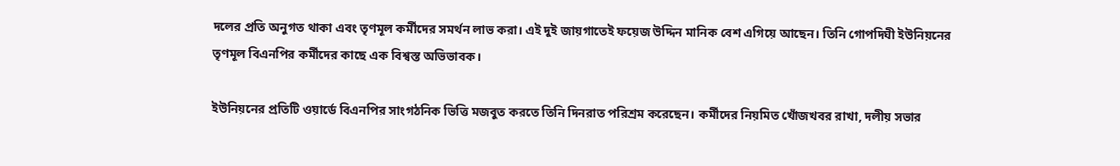দলের প্রতি অনুগত থাকা এবং তৃণমূল কর্মীদের সমর্থন লাভ করা। এই দুই জায়গাতেই ফয়েজ উদ্দিন মানিক বেশ এগিয়ে আছেন। তিনি গোপদিঘী ইউনিয়নের তৃণমূল বিএনপির কর্মীদের কাছে এক বিশ্বস্ত অভিভাবক।

ইউনিয়নের প্রতিটি ওয়ার্ডে বিএনপির সাংগঠনিক ভিত্তি মজবুত করতে তিনি দিনরাত পরিশ্রম করেছেন। কর্মীদের নিয়মিত খোঁজখবর রাখা, দলীয় সভার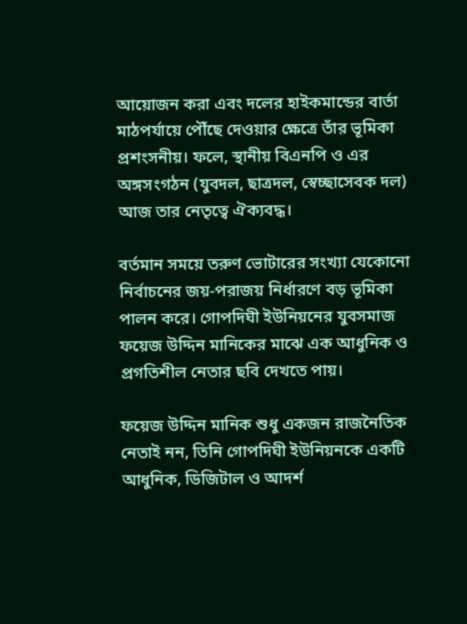আয়োজন করা এবং দলের হাইকমান্ডের বার্তা মাঠপর্যায়ে পৌঁছে দেওয়ার ক্ষেত্রে তাঁর ভূমিকা প্রশংসনীয়। ফলে, স্থানীয় বিএনপি ও এর অঙ্গসংগঠন (যুবদল, ছাত্রদল, স্বেচ্ছাসেবক দল) আজ তার নেতৃত্বে ঐক্যবদ্ধ।

বর্তমান সময়ে তরুণ ভোটারের সংখ্যা যেকোনো নির্বাচনের জয়-পরাজয় নির্ধারণে বড় ভূমিকা পালন করে। গোপদিঘী ইউনিয়নের যুবসমাজ ফয়েজ উদ্দিন মানিকের মাঝে এক আধুনিক ও প্রগতিশীল নেতার ছবি দেখতে পায়।

ফয়েজ উদ্দিন মানিক শুধু একজন রাজনৈতিক নেতাই নন, তিনি গোপদিঘী ইউনিয়নকে একটি আধুনিক, ডিজিটাল ও আদর্শ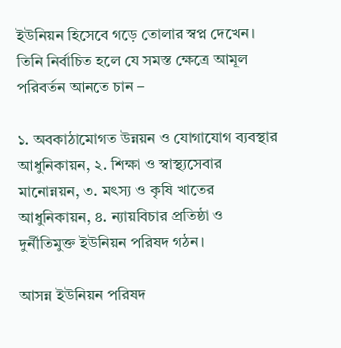ইউনিয়ন হিসেবে গড়ে তোলার স্বপ্ন দেখেন। তিনি নির্বাচিত হলে যে সমস্ত ক্ষেত্রে আমূল পরিবর্তন আনতে চান –

১. অবকাঠামোগত উন্নয়ন ও যোগাযোগ ব্যবস্থার আধুনিকায়ন, ২. শিক্ষা ও স্বাস্থ্যসেবার মানোন্নয়ন, ৩. মৎস্য ও কৃষি খাতের আধুনিকায়ন, ৪. ন্যায়বিচার প্রতিষ্ঠা ও দুর্নীতিমুক্ত ইউনিয়ন পরিষদ গঠন।

আসন্ন ইউনিয়ন পরিষদ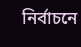নির্বাচনে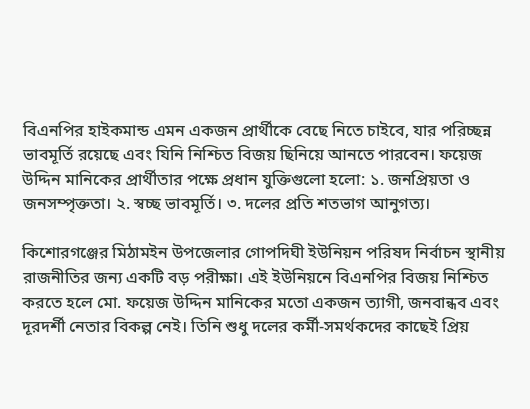বিএনপির হাইকমান্ড এমন একজন প্রার্থীকে বেছে নিতে চাইবে, যার পরিচ্ছন্ন ভাবমূর্তি রয়েছে এবং যিনি নিশ্চিত বিজয় ছিনিয়ে আনতে পারবেন। ফয়েজ উদ্দিন মানিকের প্রার্থীতার পক্ষে প্রধান যুক্তিগুলো হলো: ১. জনপ্রিয়তা ও জনসম্পৃক্ততা। ২. স্বচ্ছ ভাবমূর্তি। ৩. দলের প্রতি শতভাগ আনুগত্য।

কিশোরগঞ্জের মিঠামইন উপজেলার গোপদিঘী ইউনিয়ন পরিষদ নির্বাচন স্থানীয় রাজনীতির জন্য একটি বড় পরীক্ষা। এই ইউনিয়নে বিএনপির বিজয় নিশ্চিত করতে হলে মো. ফয়েজ উদ্দিন মানিকের মতো একজন ত্যাগী, জনবান্ধব এবং দূরদর্শী নেতার বিকল্প নেই। তিনি শুধু দলের কর্মী-সমর্থকদের কাছেই প্রিয়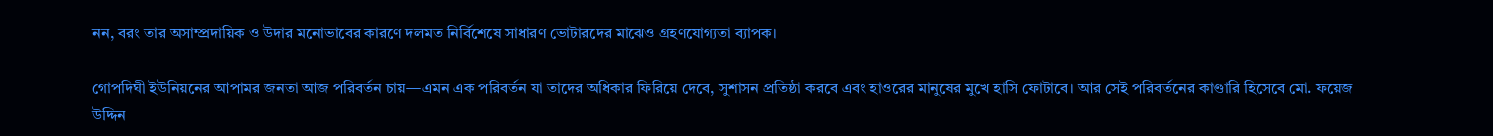নন, বরং তার অসাম্প্রদায়িক ও উদার মনোভাবের কারণে দলমত নির্বিশেষে সাধারণ ভোটারদের মাঝেও গ্রহণযোগ্যতা ব্যাপক।

গোপদিঘী ইউনিয়নের আপামর জনতা আজ পরিবর্তন চায়—এমন এক পরিবর্তন যা তাদের অধিকার ফিরিয়ে দেবে, সুশাসন প্রতিষ্ঠা করবে এবং হাওরের মানুষের মুখে হাসি ফোটাবে। আর সেই পরিবর্তনের কাণ্ডারি হিসেবে মো. ফয়েজ উদ্দিন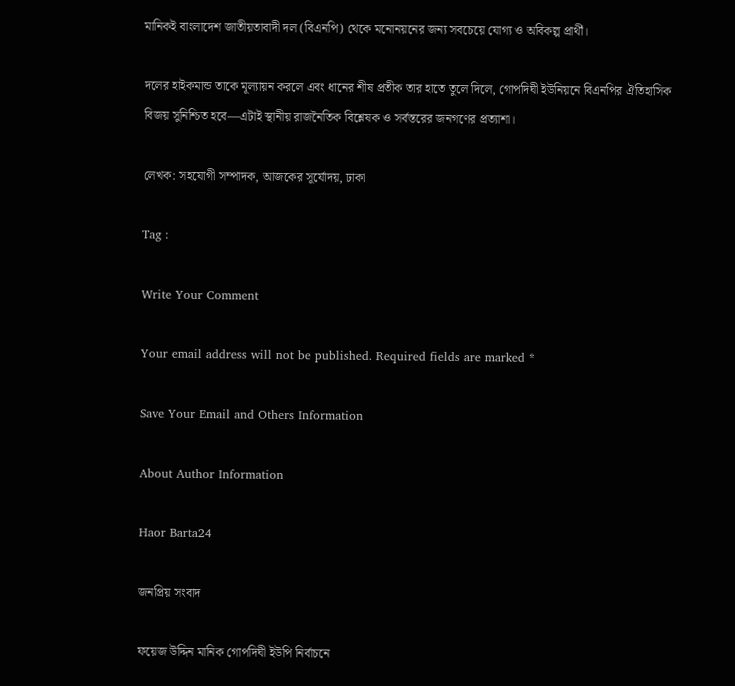মানিকই বাংলাদেশ জাতীয়তাবাদী দল (বিএনপি) থেকে মনোনয়নের জন্য সবচেয়ে যোগ্য ও অবিকল্প প্রার্থী।

দলের হাইকমান্ড তাকে মূল্যায়ন করলে এবং ধানের শীষ প্রতীক তার হাতে তুলে দিলে, গোপদিঘী ইউনিয়নে বিএনপির ঐতিহাসিক বিজয় সুনিশ্চিত হবে—এটাই স্থানীয় রাজনৈতিক বিশ্লেষক ও সর্বস্তরের জনগণের প্রত্যাশা।

লেখক: সহযোগী সম্পাদক, আজকের সূর্যোদয়, ঢাকা

Tag :

Write Your Comment

Your email address will not be published. Required fields are marked *

Save Your Email and Others Information

About Author Information

Haor Barta24

জনপ্রিয় সংবাদ

ফয়েজ উদ্দিন মানিক গোপদিঘী ইউপি নির্বাচনে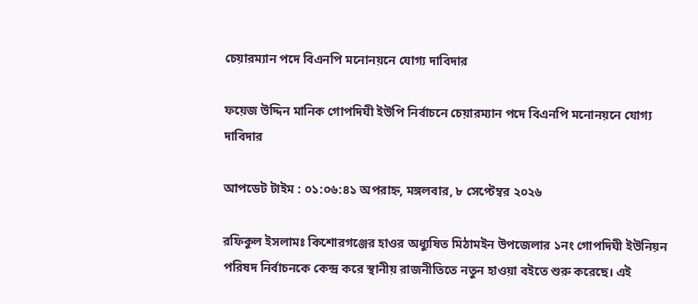চেয়ারম্যান পদে বিএনপি মনোনয়নে যোগ্য দাবিদার

ফয়েজ উদ্দিন মানিক গোপদিঘী ইউপি নির্বাচনে চেয়ারম্যান পদে বিএনপি মনোনয়নে যোগ্য দাবিদার

আপডেট টাইম : ০১:০৬:৪১ অপরাহ্ন, মঙ্গলবার, ৮ সেপ্টেম্বর ২০২৬

রফিকুল ইসলামঃ কিশোরগঞ্জের হাওর অধ্যুষিত মিঠামইন উপজেলার ১নং গোপদিঘী ইউনিয়ন পরিষদ নির্বাচনকে কেন্দ্র করে স্থানীয় রাজনীতিতে নতুন হাওয়া বইতে শুরু করেছে। এই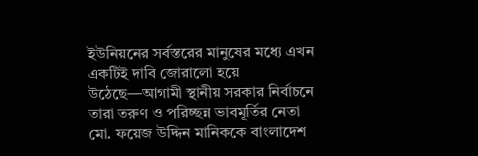ইউনিয়নের সর্বস্তরের মানুষের মধ্যে এখন একটিই দাবি জোরালো হয়ে উঠেছে—আগামী স্থানীয় সরকার নির্বাচনে তারা তরুণ ও পরিচ্ছন্ন ভাবমূর্তির নেতা মো. ফয়েজ উদ্দিন মানিককে বাংলাদেশ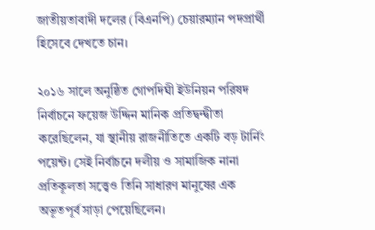জাতীয়তাবাদী দলের (বিএনপি) চেয়ারম্যান পদপ্রার্থী হিসেবে দেখতে চান।

২০১৬ সালে অনুষ্ঠিত গোপদিঘী ইউনিয়ন পরিষদ নির্বাচনে ফয়েজ উদ্দিন মানিক প্রতিদ্বন্দ্বীতা করেছিলেন, যা স্থানীয় রাজনীতিতে একটি বড় টার্নিং পয়েন্ট। সেই নির্বাচনে দলীয় ও সামাজিক নানা প্রতিকূলতা সত্ত্বেও তিনি সাধারণ মানুষের এক অভূতপূর্ব সাড়া পেয়েছিলেন।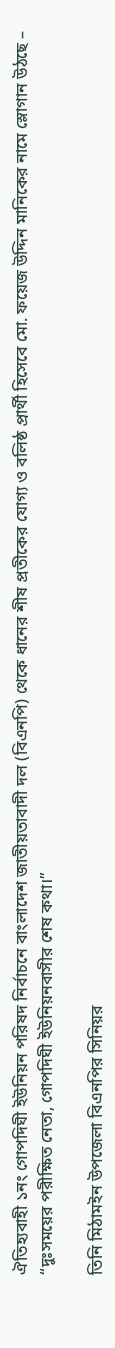ঐতিহ্যবাহী ১নং গোপদিঘী ইউনিয়ন পরিষদ নির্বাচনে বাংলাদেশ জাতীয়তাবাদী দল (বিএনপি) থেকে ধানের শীষ প্রতীকের যোগ্য ও বলিষ্ঠ প্রার্থী হিসেবে মো. ফয়েজ উদ্দিন মানিকের নামে স্লোগান উঠছে – “দুঃসময়ের পরীক্ষিত নেতা, গোপদিঘী ইউনিয়নবাসীর শেষ কথা।”

তিনি মিঠামইন উপজেলা বিএনপির সিনিয়র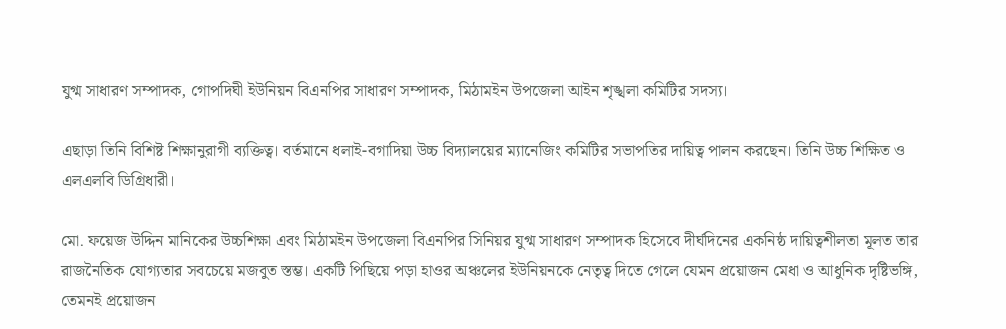যুগ্ম সাধারণ সম্পাদক, গোপদিঘী ইউনিয়ন বিএনপির সাধারণ সম্পাদক, মিঠামইন উপজেলা আইন শৃঙ্খলা কমিটির সদস্য।

এছাড়া তিনি বিশিষ্ট শিক্ষানুরাগী ব্যক্তিত্ব। বর্তমানে ধলাই-বগাদিয়া উচ্চ বিদ্যালয়ের ম্যানেজিং কমিটির সভাপতির দায়িত্ব পালন করছেন। তিনি উচ্চ শিক্ষিত ও এলএলবি ডিগ্রিধারী।

মো. ফয়েজ উদ্দিন মানিকের উচ্চশিক্ষা এবং মিঠামইন উপজেলা বিএনপির সিনিয়র যুগ্ম সাধারণ সম্পাদক হিসেবে দীর্ঘদিনের একনিষ্ঠ দায়িত্বশীলতা মূলত তার রাজনৈতিক যোগ্যতার সবচেয়ে মজবুত স্তম্ভ। একটি পিছিয়ে পড়া হাওর অঞ্চলের ইউনিয়নকে নেতৃত্ব দিতে গেলে যেমন প্রয়োজন মেধা ও আধুনিক দৃষ্টিভঙ্গি, তেমনই প্রয়োজন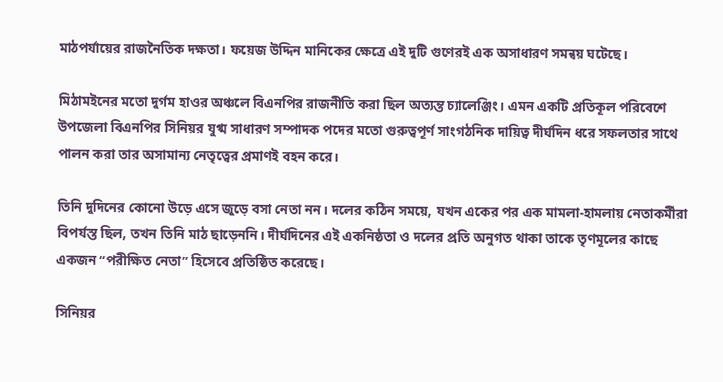মাঠপর্যায়ের রাজনৈতিক দক্ষতা। ফয়েজ উদ্দিন মানিকের ক্ষেত্রে এই দুটি গুণেরই এক অসাধারণ সমন্বয় ঘটেছে।

মিঠামইনের মতো দুর্গম হাওর অঞ্চলে বিএনপির রাজনীতি করা ছিল অত্যন্ত চ্যালেঞ্জিং। এমন একটি প্রতিকূল পরিবেশে উপজেলা বিএনপির সিনিয়র যুগ্ম সাধারণ সম্পাদক পদের মতো গুরুত্বপূর্ণ সাংগঠনিক দায়িত্ব দীর্ঘদিন ধরে সফলতার সাথে পালন করা তার অসামান্য নেতৃত্বের প্রমাণই বহন করে।

তিনি দুদিনের কোনো উড়ে এসে জুড়ে বসা নেতা নন। দলের কঠিন সময়ে, যখন একের পর এক মামলা-হামলায় নেতাকর্মীরা বিপর্যস্ত ছিল, তখন তিনি মাঠ ছাড়েননি। দীর্ঘদিনের এই একনিষ্ঠতা ও দলের প্রতি অনুগত থাকা তাকে তৃণমূলের কাছে একজন “পরীক্ষিত নেতা” হিসেবে প্রতিষ্ঠিত করেছে।

সিনিয়র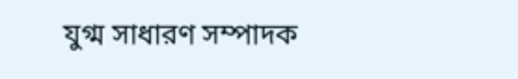যুগ্ম সাধারণ সম্পাদক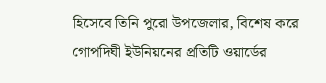হিসেবে তিনি পুরো উপজেলার, বিশেষ করে গোপদিঘী ইউনিয়নের প্রতিটি ওয়ার্ডের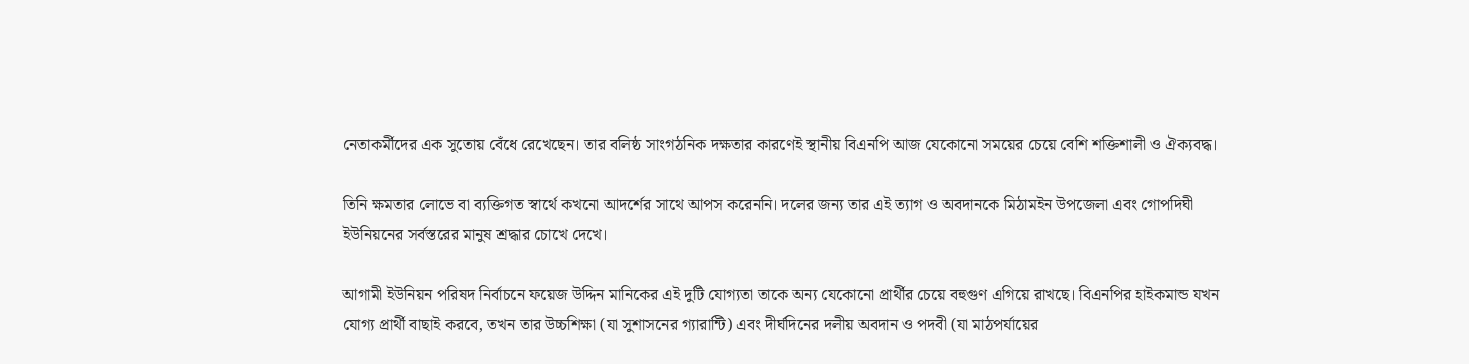নেতাকর্মীদের এক সুতোয় বেঁধে রেখেছেন। তার বলিষ্ঠ সাংগঠনিক দক্ষতার কারণেই স্থানীয় বিএনপি আজ যেকোনো সময়ের চেয়ে বেশি শক্তিশালী ও ঐক্যবদ্ধ।

তিনি ক্ষমতার লোভে বা ব্যক্তিগত স্বার্থে কখনো আদর্শের সাথে আপস করেননি। দলের জন্য তার এই ত্যাগ ও অবদানকে মিঠামইন উপজেলা এবং গোপদিঘী ইউনিয়নের সর্বস্তরের মানুষ শ্রদ্ধার চোখে দেখে।

আগামী ইউনিয়ন পরিষদ নির্বাচনে ফয়েজ উদ্দিন মানিকের এই দুটি যোগ্যতা তাকে অন্য যেকোনো প্রার্থীর চেয়ে বহুগুণ এগিয়ে রাখছে। বিএনপির হাইকমান্ড যখন যোগ্য প্রার্থী বাছাই করবে, তখন তার উচ্চশিক্ষা (যা সুশাসনের গ্যারান্টি) এবং দীর্ঘদিনের দলীয় অবদান ও পদবী (যা মাঠপর্যায়ের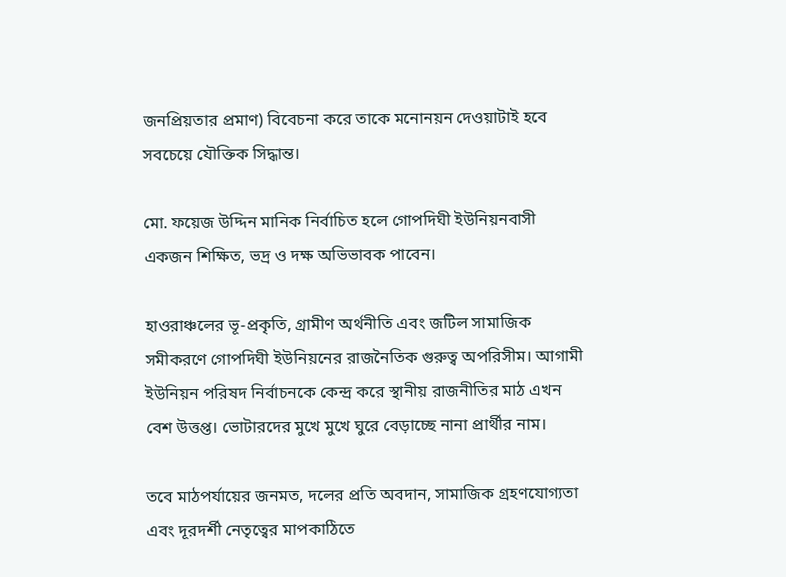জনপ্রিয়তার প্রমাণ) বিবেচনা করে তাকে মনোনয়ন দেওয়াটাই হবে সবচেয়ে যৌক্তিক সিদ্ধান্ত।

মো. ফয়েজ উদ্দিন মানিক নির্বাচিত হলে গোপদিঘী ইউনিয়নবাসী একজন শিক্ষিত, ভদ্র ও দক্ষ অভিভাবক পাবেন।

হাওরাঞ্চলের ভূ-প্রকৃতি, গ্রামীণ অর্থনীতি এবং জটিল সামাজিক সমীকরণে গোপদিঘী ইউনিয়নের রাজনৈতিক গুরুত্ব অপরিসীম। আগামী ইউনিয়ন পরিষদ নির্বাচনকে কেন্দ্র করে স্থানীয় রাজনীতির মাঠ এখন বেশ উত্তপ্ত। ভোটারদের মুখে মুখে ঘুরে বেড়াচ্ছে নানা প্রার্থীর নাম।

তবে মাঠপর্যায়ের জনমত, দলের প্রতি অবদান, সামাজিক গ্রহণযোগ্যতা এবং দূরদর্শী নেতৃত্বের মাপকাঠিতে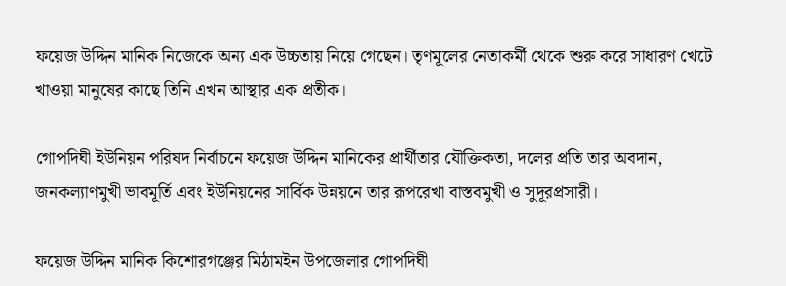ফয়েজ উদ্দিন মানিক নিজেকে অন্য এক উচ্চতায় নিয়ে গেছেন। তৃণমূলের নেতাকর্মী থেকে শুরু করে সাধারণ খেটে খাওয়া মানুষের কাছে তিনি এখন আস্থার এক প্রতীক।

গোপদিঘী ইউনিয়ন পরিষদ নির্বাচনে ফয়েজ উদ্দিন মানিকের প্রার্থীতার যৌক্তিকতা, দলের প্রতি তার অবদান, জনকল্যাণমুখী ভাবমূর্তি এবং ইউনিয়নের সার্বিক উন্নয়নে তার রূপরেখা বাস্তবমুখী ও সুদূরপ্রসারী।

ফয়েজ উদ্দিন মানিক কিশোরগঞ্জের মিঠামইন উপজেলার গোপদিঘী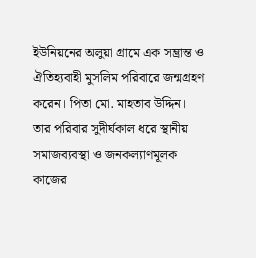ইউনিয়নের অলুয়া গ্রামে এক সম্ভ্রান্ত ও ঐতিহ্যবাহী মুসলিম পরিবারে জন্মগ্রহণ করেন। পিতা মো. মাহতাব উদ্দিন। তার পরিবার সুদীর্ঘকাল ধরে স্থানীয় সমাজব্যবস্থা ও জনকল্যাণমূলক কাজের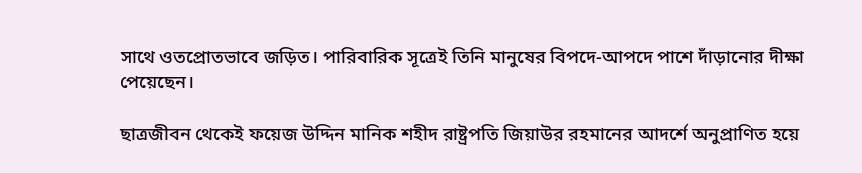সাথে ওতপ্রোতভাবে জড়িত। পারিবারিক সূত্রেই তিনি মানুষের বিপদে-আপদে পাশে দাঁড়ানোর দীক্ষা পেয়েছেন।

ছাত্রজীবন থেকেই ফয়েজ উদ্দিন মানিক শহীদ রাষ্ট্রপতি জিয়াউর রহমানের আদর্শে অনুপ্রাণিত হয়ে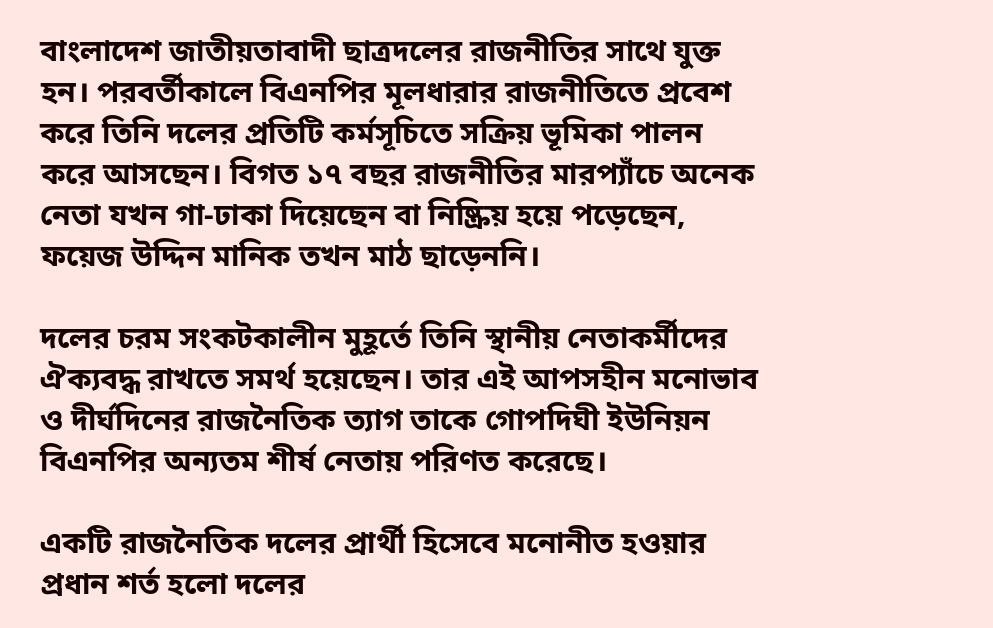বাংলাদেশ জাতীয়তাবাদী ছাত্রদলের রাজনীতির সাথে যুক্ত হন। পরবর্তীকালে বিএনপির মূলধারার রাজনীতিতে প্রবেশ করে তিনি দলের প্রতিটি কর্মসূচিতে সক্রিয় ভূমিকা পালন করে আসছেন। বিগত ১৭ বছর রাজনীতির মারপ্যাঁচে অনেক নেতা যখন গা-ঢাকা দিয়েছেন বা নিষ্ক্রিয় হয়ে পড়েছেন, ফয়েজ উদ্দিন মানিক তখন মাঠ ছাড়েননি।

দলের চরম সংকটকালীন মুহূর্তে তিনি স্থানীয় নেতাকর্মীদের ঐক্যবদ্ধ রাখতে সমর্থ হয়েছেন। তার এই আপসহীন মনোভাব ও দীর্ঘদিনের রাজনৈতিক ত্যাগ তাকে গোপদিঘী ইউনিয়ন বিএনপির অন্যতম শীর্ষ নেতায় পরিণত করেছে।

একটি রাজনৈতিক দলের প্রার্থী হিসেবে মনোনীত হওয়ার প্রধান শর্ত হলো দলের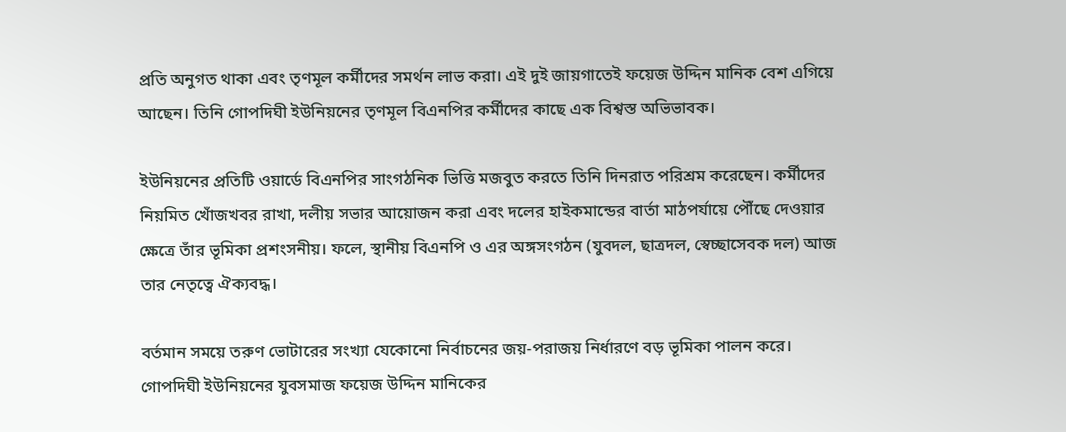প্রতি অনুগত থাকা এবং তৃণমূল কর্মীদের সমর্থন লাভ করা। এই দুই জায়গাতেই ফয়েজ উদ্দিন মানিক বেশ এগিয়ে আছেন। তিনি গোপদিঘী ইউনিয়নের তৃণমূল বিএনপির কর্মীদের কাছে এক বিশ্বস্ত অভিভাবক।

ইউনিয়নের প্রতিটি ওয়ার্ডে বিএনপির সাংগঠনিক ভিত্তি মজবুত করতে তিনি দিনরাত পরিশ্রম করেছেন। কর্মীদের নিয়মিত খোঁজখবর রাখা, দলীয় সভার আয়োজন করা এবং দলের হাইকমান্ডের বার্তা মাঠপর্যায়ে পৌঁছে দেওয়ার ক্ষেত্রে তাঁর ভূমিকা প্রশংসনীয়। ফলে, স্থানীয় বিএনপি ও এর অঙ্গসংগঠন (যুবদল, ছাত্রদল, স্বেচ্ছাসেবক দল) আজ তার নেতৃত্বে ঐক্যবদ্ধ।

বর্তমান সময়ে তরুণ ভোটারের সংখ্যা যেকোনো নির্বাচনের জয়-পরাজয় নির্ধারণে বড় ভূমিকা পালন করে। গোপদিঘী ইউনিয়নের যুবসমাজ ফয়েজ উদ্দিন মানিকের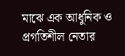মাঝে এক আধুনিক ও প্রগতিশীল নেতার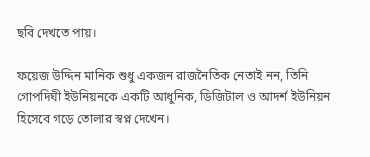ছবি দেখতে পায়।

ফয়েজ উদ্দিন মানিক শুধু একজন রাজনৈতিক নেতাই নন, তিনি গোপদিঘী ইউনিয়নকে একটি আধুনিক, ডিজিটাল ও আদর্শ ইউনিয়ন হিসেবে গড়ে তোলার স্বপ্ন দেখেন।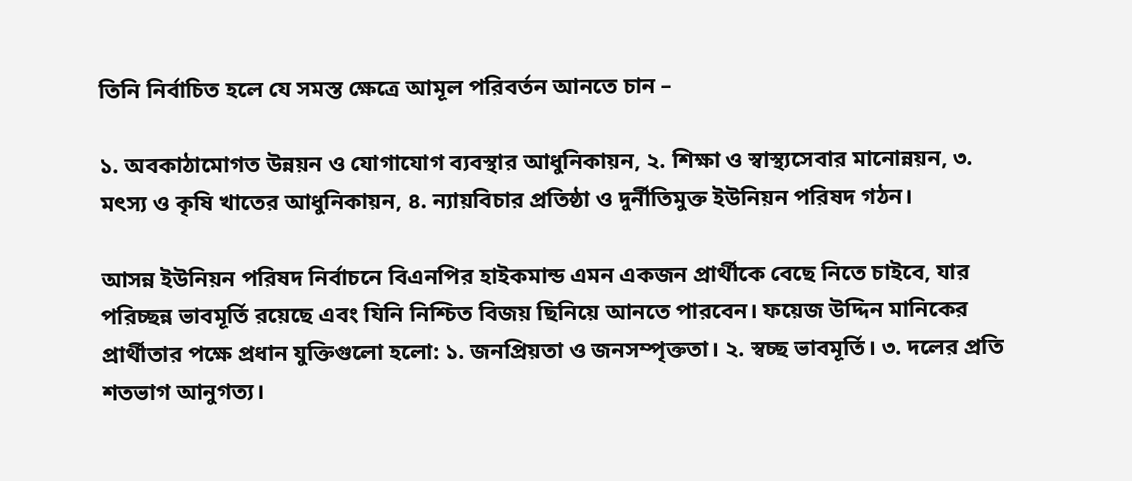তিনি নির্বাচিত হলে যে সমস্ত ক্ষেত্রে আমূল পরিবর্তন আনতে চান –

১. অবকাঠামোগত উন্নয়ন ও যোগাযোগ ব্যবস্থার আধুনিকায়ন, ২. শিক্ষা ও স্বাস্থ্যসেবার মানোন্নয়ন, ৩. মৎস্য ও কৃষি খাতের আধুনিকায়ন, ৪. ন্যায়বিচার প্রতিষ্ঠা ও দুর্নীতিমুক্ত ইউনিয়ন পরিষদ গঠন।

আসন্ন ইউনিয়ন পরিষদ নির্বাচনে বিএনপির হাইকমান্ড এমন একজন প্রার্থীকে বেছে নিতে চাইবে, যার পরিচ্ছন্ন ভাবমূর্তি রয়েছে এবং যিনি নিশ্চিত বিজয় ছিনিয়ে আনতে পারবেন। ফয়েজ উদ্দিন মানিকের প্রার্থীতার পক্ষে প্রধান যুক্তিগুলো হলো: ১. জনপ্রিয়তা ও জনসম্পৃক্ততা। ২. স্বচ্ছ ভাবমূর্তি। ৩. দলের প্রতি শতভাগ আনুগত্য।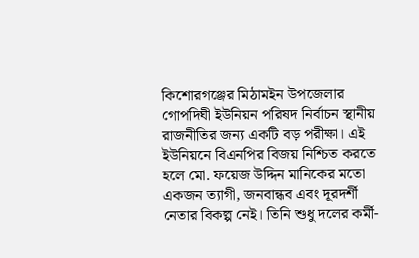কিশোরগঞ্জের মিঠামইন উপজেলার গোপদিঘী ইউনিয়ন পরিষদ নির্বাচন স্থানীয় রাজনীতির জন্য একটি বড় পরীক্ষা। এই ইউনিয়নে বিএনপির বিজয় নিশ্চিত করতে হলে মো. ফয়েজ উদ্দিন মানিকের মতো একজন ত্যাগী, জনবান্ধব এবং দূরদর্শী নেতার বিকল্প নেই। তিনি শুধু দলের কর্মী-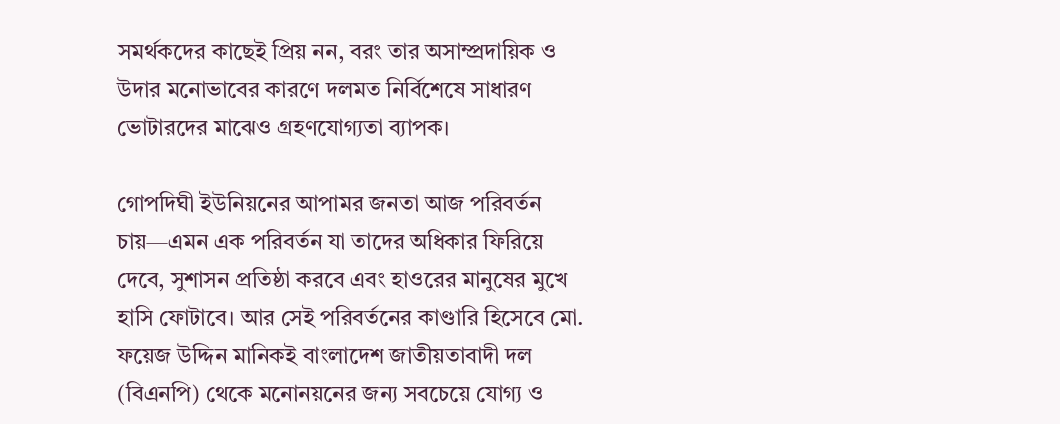সমর্থকদের কাছেই প্রিয় নন, বরং তার অসাম্প্রদায়িক ও উদার মনোভাবের কারণে দলমত নির্বিশেষে সাধারণ ভোটারদের মাঝেও গ্রহণযোগ্যতা ব্যাপক।

গোপদিঘী ইউনিয়নের আপামর জনতা আজ পরিবর্তন চায়—এমন এক পরিবর্তন যা তাদের অধিকার ফিরিয়ে দেবে, সুশাসন প্রতিষ্ঠা করবে এবং হাওরের মানুষের মুখে হাসি ফোটাবে। আর সেই পরিবর্তনের কাণ্ডারি হিসেবে মো. ফয়েজ উদ্দিন মানিকই বাংলাদেশ জাতীয়তাবাদী দল (বিএনপি) থেকে মনোনয়নের জন্য সবচেয়ে যোগ্য ও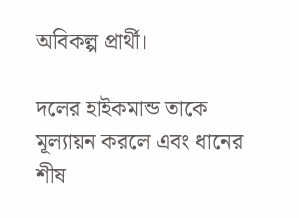অবিকল্প প্রার্থী।

দলের হাইকমান্ড তাকে মূল্যায়ন করলে এবং ধানের শীষ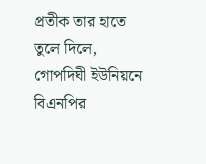প্রতীক তার হাতে তুলে দিলে, গোপদিঘী ইউনিয়নে বিএনপির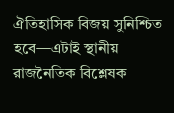ঐতিহাসিক বিজয় সুনিশ্চিত হবে—এটাই স্থানীয় রাজনৈতিক বিশ্লেষক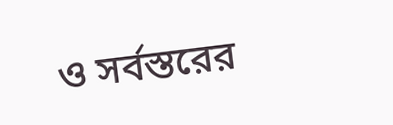ও সর্বস্তরের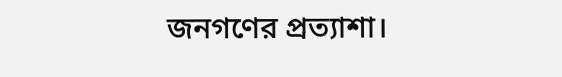জনগণের প্রত্যাশা।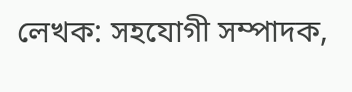লেখক: সহযোগী সম্পাদক,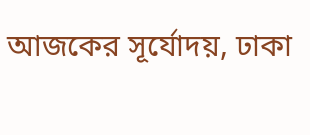আজকের সূর্যোদয়, ঢাকা